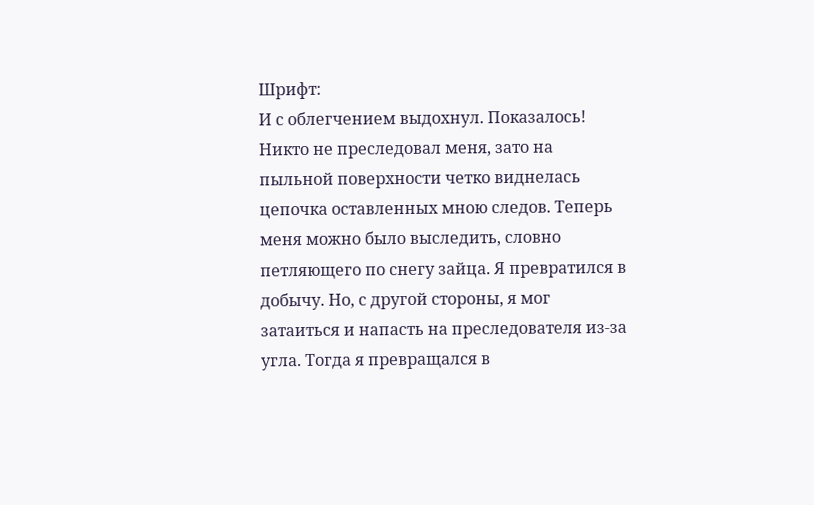Шрифт:
И с облегчением выдохнул. Показалось! Никто не преследовал меня, зато на пыльной поверхности четко виднелась цепочка оставленных мною следов. Теперь меня можно было выследить, словно петляющего по снегу зайца. Я превратился в добычу. Но, с другой стороны, я мог затаиться и напасть на преследователя из-за угла. Тогда я превращался в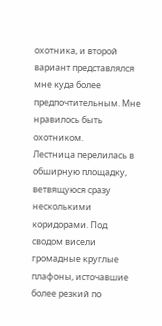охотника, и второй вариант представлялся мне куда более предпочтительным. Мне нравилось быть охотником.
Лестница перелилась в обширную площадку, ветвящуюся сразу несколькими коридорами. Под сводом висели громадные круглые плафоны, источавшие более резкий по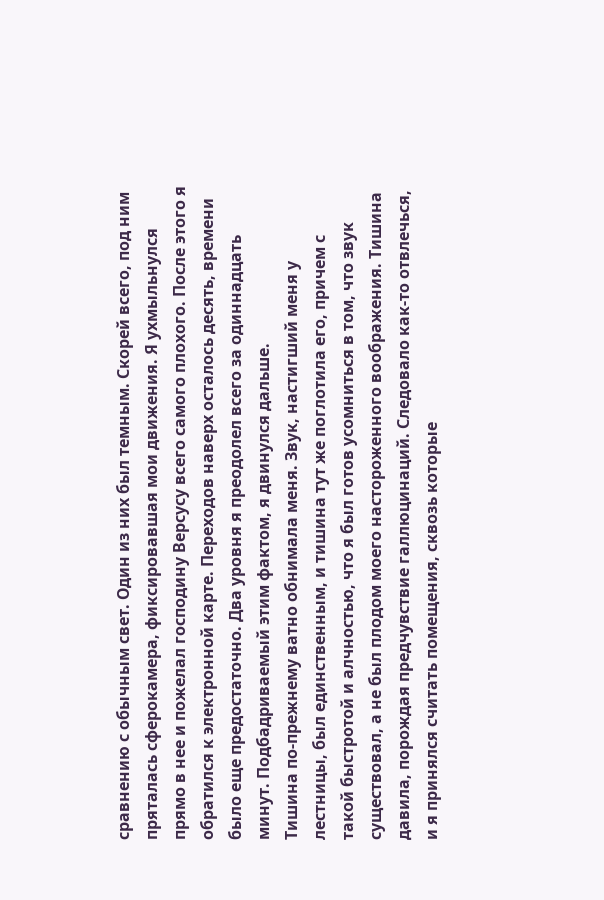сравнению с обычным свет. Один из них был темным. Скорей всего, под ним пряталась сферокамера, фиксировавшая мои движения. Я ухмыльнулся прямо в нее и пожелал господину Версусу всего самого плохого. После этого я обратился к электронной карте. Переходов наверх осталось десять, времени было еще предостаточно. Два уровня я преодолел всего за одиннадцать минут. Подбадриваемый этим фактом, я двинулся дальше.
Тишина по-прежнему ватно обнимала меня. Звук, настигший меня у лестницы, был единственным, и тишина тут же поглотила его, причем с такой быстротой и алчностью, что я был готов усомниться в том, что звук существовал, а не был плодом моего настороженного воображения. Тишина давила, порождая предчувствие галлюцинаций. Следовало как-то отвлечься, и я принялся считать помещения, сквозь которые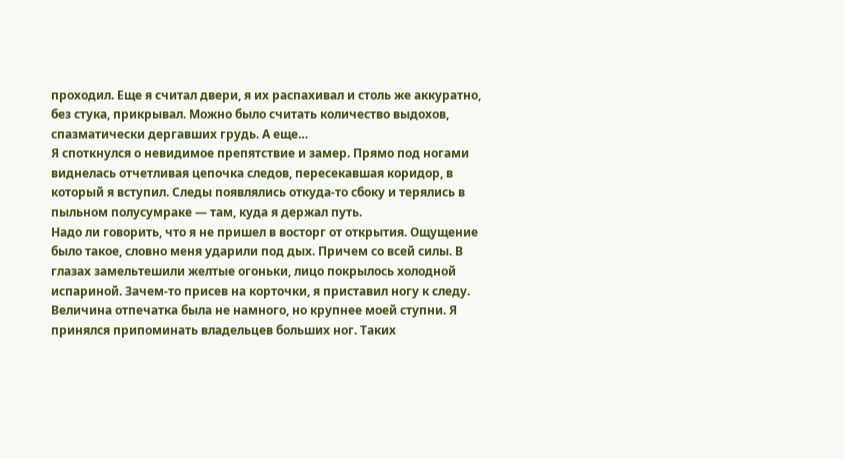проходил. Еще я считал двери, я их распахивал и столь же аккуратно, без стука, прикрывал. Можно было считать количество выдохов, спазматически дергавших грудь. А еще…
Я споткнулся о невидимое препятствие и замер. Прямо под ногами виднелась отчетливая цепочка следов, пересекавшая коридор, в который я вступил. Следы появлялись откуда-то сбоку и терялись в пыльном полусумраке — там, куда я держал путь.
Надо ли говорить, что я не пришел в восторг от открытия. Ощущение было такое, словно меня ударили под дых. Причем со всей силы. В глазах замельтешили желтые огоньки, лицо покрылось холодной испариной. Зачем-то присев на корточки, я приставил ногу к следу. Величина отпечатка была не намного, но крупнее моей ступни. Я принялся припоминать владельцев больших ног. Таких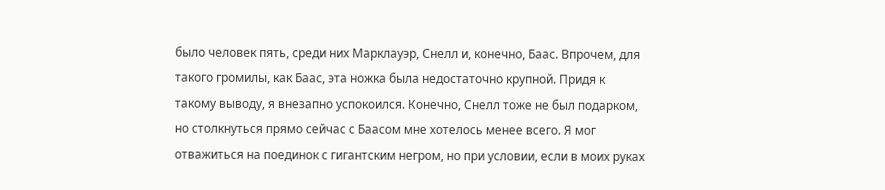было человек пять, среди них Марклауэр, Снелл и, конечно, Баас. Впрочем, для такого громилы, как Баас, эта ножка была недостаточно крупной. Придя к такому выводу, я внезапно успокоился. Конечно, Снелл тоже не был подарком, но столкнуться прямо сейчас с Баасом мне хотелось менее всего. Я мог отважиться на поединок с гигантским негром, но при условии, если в моих руках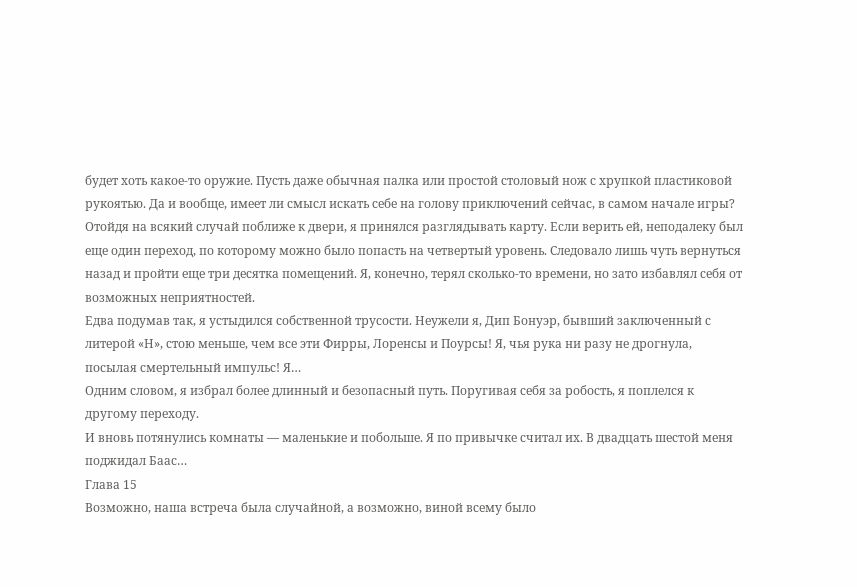будет хоть какое-то оружие. Пусть даже обычная палка или простой столовый нож с хрупкой пластиковой рукоятью. Да и вообще, имеет ли смысл искать себе на голову приключений сейчас, в самом начале игры? Отойдя на всякий случай поближе к двери, я принялся разглядывать карту. Если верить ей, неподалеку был еще один переход, по которому можно было попасть на четвертый уровень. Следовало лишь чуть вернуться назад и пройти еще три десятка помещений. Я, конечно, терял сколько-то времени, но зато избавлял себя от возможных неприятностей.
Едва подумав так, я устыдился собственной трусости. Неужели я, Дип Бонуэр, бывший заключенный с литерой «Н», стою меньше, чем все эти Фирры, Лоренсы и Поурсы! Я, чья рука ни разу не дрогнула, посылая смертельный импульс! Я…
Одним словом, я избрал более длинный и безопасный путь. Поругивая себя за робость, я поплелся к другому переходу.
И вновь потянулись комнаты — маленькие и побольше. Я по привычке считал их. В двадцать шестой меня поджидал Баас…
Глава 15
Возможно, наша встреча была случайной, а возможно, виной всему было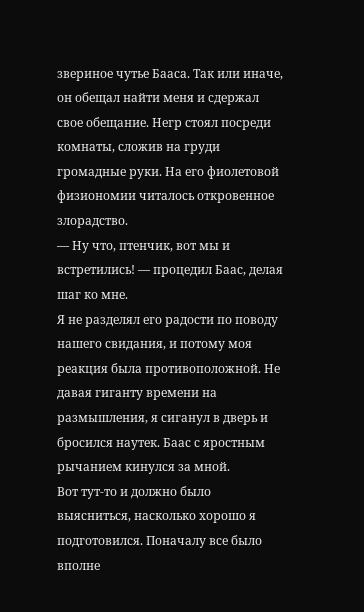звериное чутье Бааса. Так или иначе, он обещал найти меня и сдержал свое обещание. Негр стоял посреди комнаты, сложив на груди громадные руки. На его фиолетовой физиономии читалось откровенное злорадство.
— Ну что, птенчик, вот мы и встретились! — процедил Баас, делая шаг ко мне.
Я не разделял его радости по поводу нашего свидания, и потому моя реакция была противоположной. Не давая гиганту времени на размышления, я сиганул в дверь и бросился наутек. Баас с яростным рычанием кинулся за мной.
Вот тут-то и должно было выясниться, насколько хорошо я подготовился. Поначалу все было вполне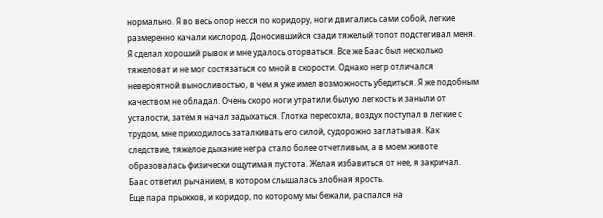нормально. Я во весь опор несся по коридору, ноги двигались сами собой, легкие размеренно качали кислород. Доносившийся сзади тяжелый топот подстегивал меня.
Я сделал хороший рывок и мне удалось оторваться. Все же Баас был несколько тяжеловат и не мог состязаться со мной в скорости. Однако негр отличался невероятной выносливостью, в чем я уже имел возможность убедиться. Я же подобным качеством не обладал. Очень скоро ноги утратили былую легкость и заныли от усталости, затем я начал задыхаться. Глотка пересохла, воздух поступал в легкие с трудом, мне приходилось заталкивать его силой, судорожно заглатывая. Как следствие, тяжелое дыхание негра стало более отчетливым, а в моем животе образовалась физически ощутимая пустота. Желая избавиться от нее, я закричал. Баас ответил рычанием, в котором слышалась злобная ярость.
Еще пара прыжков, и коридор, по которому мы бежали, распался на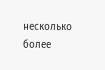несколько более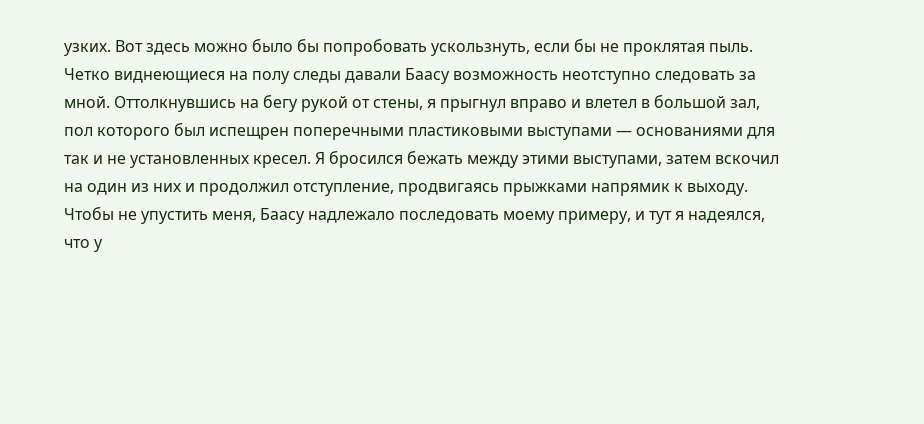узких. Вот здесь можно было бы попробовать ускользнуть, если бы не проклятая пыль. Четко виднеющиеся на полу следы давали Баасу возможность неотступно следовать за мной. Оттолкнувшись на бегу рукой от стены, я прыгнул вправо и влетел в большой зал, пол которого был испещрен поперечными пластиковыми выступами — основаниями для так и не установленных кресел. Я бросился бежать между этими выступами, затем вскочил на один из них и продолжил отступление, продвигаясь прыжками напрямик к выходу. Чтобы не упустить меня, Баасу надлежало последовать моему примеру, и тут я надеялся, что у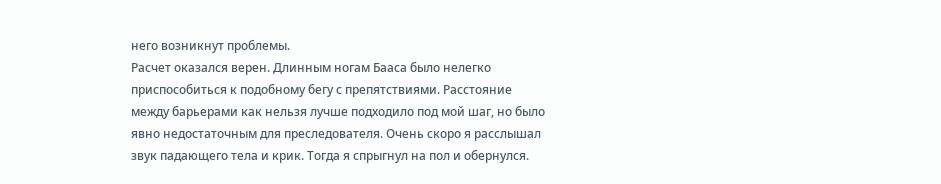него возникнут проблемы.
Расчет оказался верен. Длинным ногам Бааса было нелегко приспособиться к подобному бегу с препятствиями. Расстояние между барьерами как нельзя лучше подходило под мой шаг, но было явно недостаточным для преследователя. Очень скоро я расслышал звук падающего тела и крик. Тогда я спрыгнул на пол и обернулся.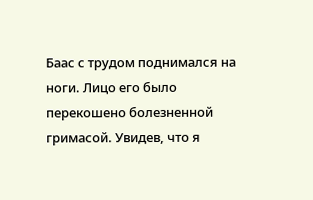Баас с трудом поднимался на ноги. Лицо его было перекошено болезненной гримасой. Увидев, что я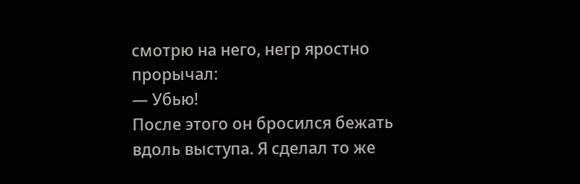смотрю на него, негр яростно прорычал:
— Убью!
После этого он бросился бежать вдоль выступа. Я сделал то же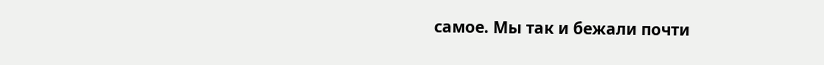самое. Мы так и бежали почти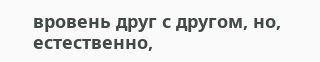вровень друг с другом, но, естественно,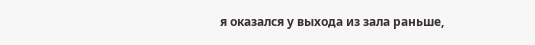я оказался у выхода из зала раньше,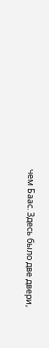чем Баас. Здесь было две двери,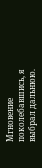Мгновение поколебавшись, я выбрал дальнюю.